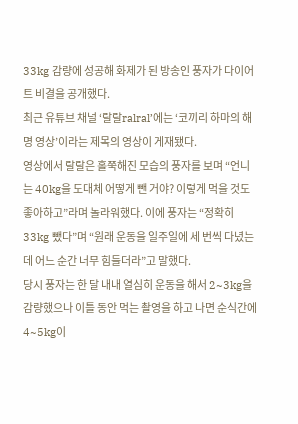33kg 감량에 성공해 화제가 된 방송인 풍자가 다이어트 비결을 공개했다.
최근 유튜브 채널 ‘랄랄ralral’에는 ‘코끼리 하마의 해명 영상’이라는 제목의 영상이 게재됐다.
영상에서 랄랄은 홀쭉해진 모습의 풍자를 보며 “언니는 40kg을 도대체 어떻게 뺀 거야? 이렇게 먹을 것도 좋아하고”라며 놀라워했다. 이에 풍자는 “정확히 33kg 뺐다”며 “원래 운동을 일주일에 세 번씩 다녔는데 어느 순간 너무 힘들더라”고 말했다.
당시 풍자는 한 달 내내 열심히 운동을 해서 2~3kg을 감량했으나 이틀 동안 먹는 촬영을 하고 나면 순식간에 4~5kg이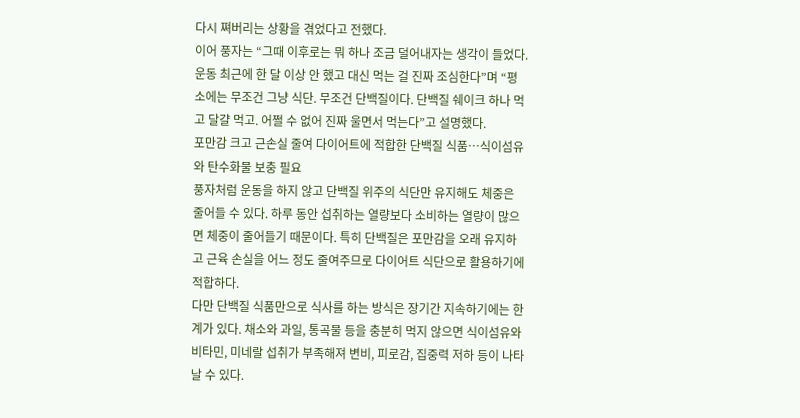다시 쪄버리는 상황을 겪었다고 전했다.
이어 풍자는 “그때 이후로는 뭐 하나 조금 덜어내자는 생각이 들었다. 운동 최근에 한 달 이상 안 했고 대신 먹는 걸 진짜 조심한다”며 “평소에는 무조건 그냥 식단. 무조건 단백질이다. 단백질 쉐이크 하나 먹고 달걀 먹고. 어쩔 수 없어 진짜 울면서 먹는다”고 설명했다.
포만감 크고 근손실 줄여 다이어트에 적합한 단백질 식품…식이섬유와 탄수화물 보충 필요
풍자처럼 운동을 하지 않고 단백질 위주의 식단만 유지해도 체중은 줄어들 수 있다. 하루 동안 섭취하는 열량보다 소비하는 열량이 많으면 체중이 줄어들기 때문이다. 특히 단백질은 포만감을 오래 유지하고 근육 손실을 어느 정도 줄여주므로 다이어트 식단으로 활용하기에 적합하다.
다만 단백질 식품만으로 식사를 하는 방식은 장기간 지속하기에는 한계가 있다. 채소와 과일, 통곡물 등을 충분히 먹지 않으면 식이섬유와 비타민, 미네랄 섭취가 부족해져 변비, 피로감, 집중력 저하 등이 나타날 수 있다.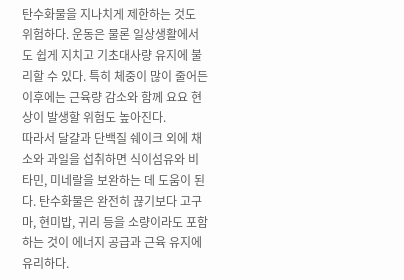탄수화물을 지나치게 제한하는 것도 위험하다. 운동은 물론 일상생활에서도 쉽게 지치고 기초대사량 유지에 불리할 수 있다. 특히 체중이 많이 줄어든 이후에는 근육량 감소와 함께 요요 현상이 발생할 위험도 높아진다.
따라서 달걀과 단백질 쉐이크 외에 채소와 과일을 섭취하면 식이섬유와 비타민, 미네랄을 보완하는 데 도움이 된다. 탄수화물은 완전히 끊기보다 고구마, 현미밥, 귀리 등을 소량이라도 포함하는 것이 에너지 공급과 근육 유지에 유리하다.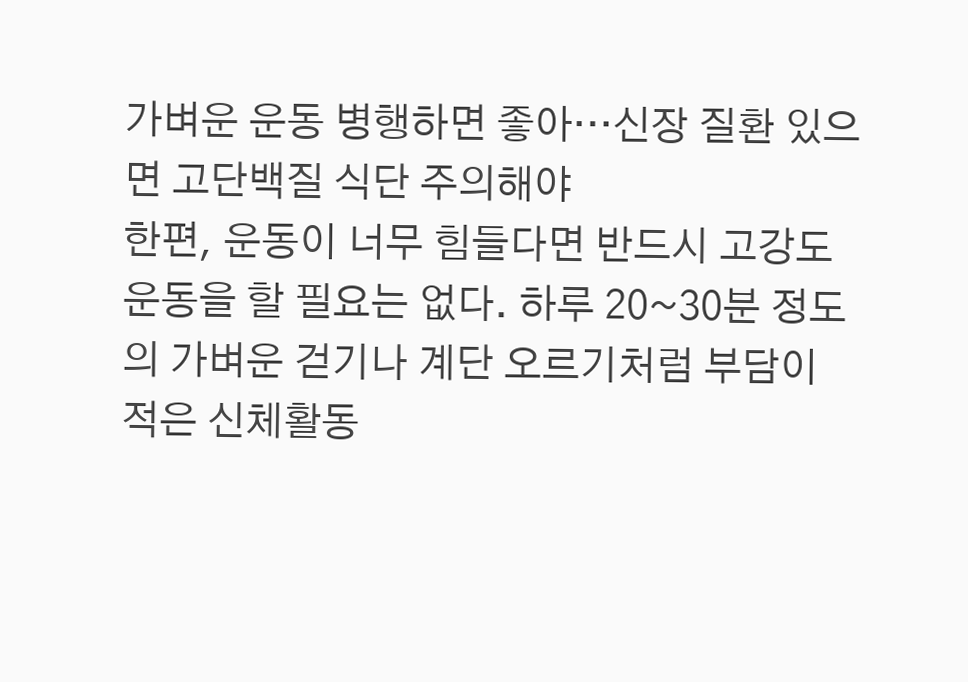가벼운 운동 병행하면 좋아…신장 질환 있으면 고단백질 식단 주의해야
한편, 운동이 너무 힘들다면 반드시 고강도 운동을 할 필요는 없다. 하루 20~30분 정도의 가벼운 걷기나 계단 오르기처럼 부담이 적은 신체활동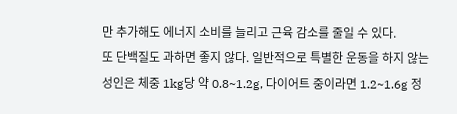만 추가해도 에너지 소비를 늘리고 근육 감소를 줄일 수 있다.
또 단백질도 과하면 좋지 않다. 일반적으로 특별한 운동을 하지 않는 성인은 체중 1kg당 약 0.8~1.2g, 다이어트 중이라면 1.2~1.6g 정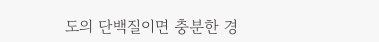도의 단백질이면 충분한 경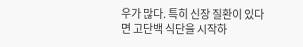우가 많다. 특히 신장 질환이 있다면 고단백 식단을 시작하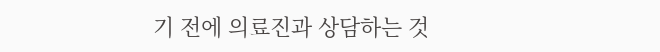기 전에 의료진과 상담하는 것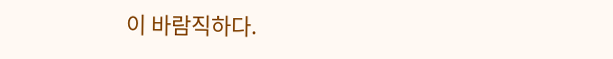이 바람직하다.